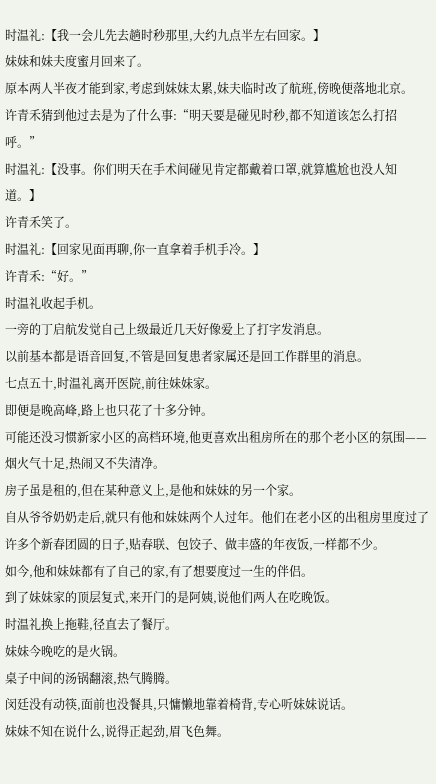时温礼:【我一会儿先去趟时秒那里,大约九点半左右回家。】
妹妹和妹夫度蜜月回来了。
原本两人半夜才能到家,考虑到妹妹太累,妹夫临时改了航班,傍晚便落地北京。
许青禾猜到他过去是为了什么事:“明天要是碰见时秒,都不知道该怎么打招呼。”
时温礼:【没事。你们明天在手术间碰见肯定都戴着口罩,就算尴尬也没人知道。】
许青禾笑了。
时温礼:【回家见面再聊,你一直拿着手机手冷。】
许青禾:“好。”
时温礼收起手机。
一旁的丁启航发觉自己上级最近几天好像爱上了打字发消息。
以前基本都是语音回复,不管是回复患者家属还是回工作群里的消息。
七点五十,时温礼离开医院,前往妹妹家。
即便是晚高峰,路上也只花了十多分钟。
可能还没习惯新家小区的高档环境,他更喜欢出租房所在的那个老小区的氛围——烟火气十足,热闹又不失清净。
房子虽是租的,但在某种意义上,是他和妹妹的另一个家。
自从爷爷奶奶走后,就只有他和妹妹两个人过年。他们在老小区的出租房里度过了许多个新春团圆的日子,贴春联、包饺子、做丰盛的年夜饭,一样都不少。
如今,他和妹妹都有了自己的家,有了想要度过一生的伴侣。
到了妹妹家的顶层复式,来开门的是阿姨,说他们两人在吃晚饭。
时温礼换上拖鞋,径直去了餐厅。
妹妹今晚吃的是火锅。
桌子中间的汤锅翻滚,热气腾腾。
闵廷没有动筷,面前也没餐具,只慵懒地靠着椅背,专心听妹妹说话。
妹妹不知在说什么,说得正起劲,眉飞色舞。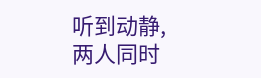听到动静,两人同时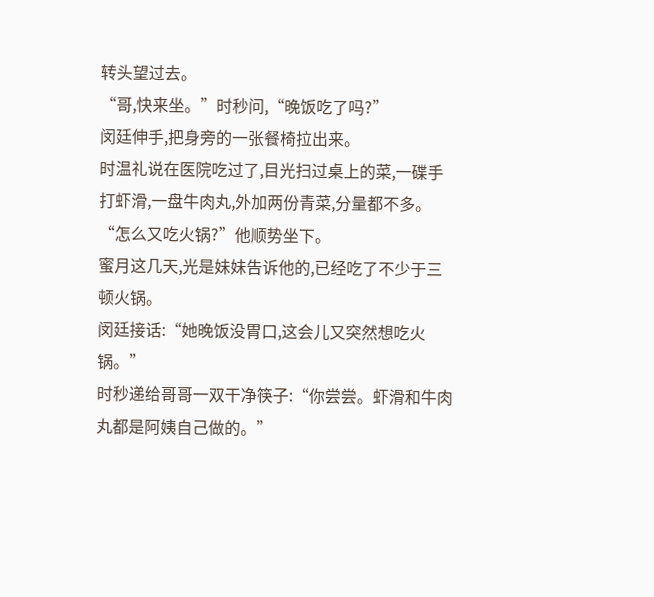转头望过去。
“哥,快来坐。”时秒问,“晚饭吃了吗?”
闵廷伸手,把身旁的一张餐椅拉出来。
时温礼说在医院吃过了,目光扫过桌上的菜,一碟手打虾滑,一盘牛肉丸,外加两份青菜,分量都不多。
“怎么又吃火锅?”他顺势坐下。
蜜月这几天,光是妹妹告诉他的,已经吃了不少于三顿火锅。
闵廷接话:“她晚饭没胃口,这会儿又突然想吃火锅。”
时秒递给哥哥一双干净筷子:“你尝尝。虾滑和牛肉丸都是阿姨自己做的。”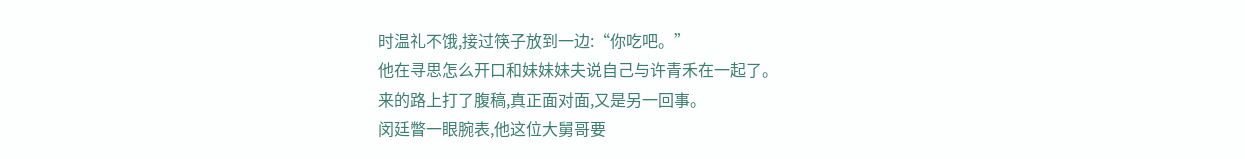时温礼不饿,接过筷子放到一边:“你吃吧。”
他在寻思怎么开口和妹妹妹夫说自己与许青禾在一起了。
来的路上打了腹稿,真正面对面,又是另一回事。
闵廷瞥一眼腕表,他这位大舅哥要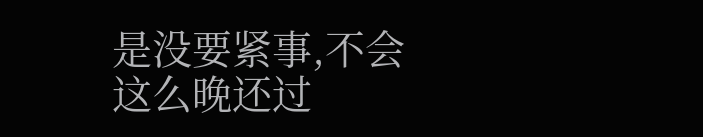是没要紧事,不会这么晚还过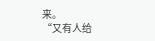来。
“又有人给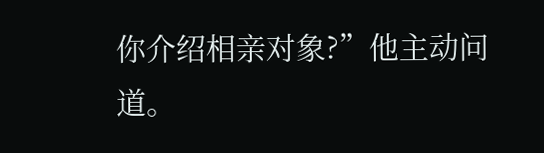你介绍相亲对象?”他主动问道。